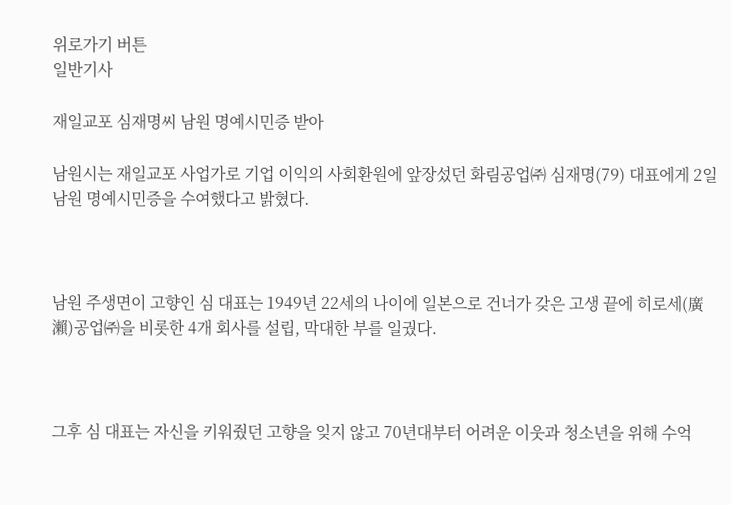위로가기 버튼
일반기사

재일교포 심재명씨 남원 명예시민증 받아

남원시는 재일교포 사업가로 기업 이익의 사회환원에 앞장섰던 화림공업㈜ 심재명(79) 대표에게 2일 남원 명예시민증을 수여했다고 밝혔다.



남원 주생면이 고향인 심 대표는 1949년 22세의 나이에 일본으로 건너가 갖은 고생 끝에 히로세(廣瀨)공업㈜을 비롯한 4개 회사를 설립, 막대한 부를 일궜다.



그후 심 대표는 자신을 키워줬던 고향을 잊지 않고 70년대부터 어려운 이웃과 청소년을 위해 수억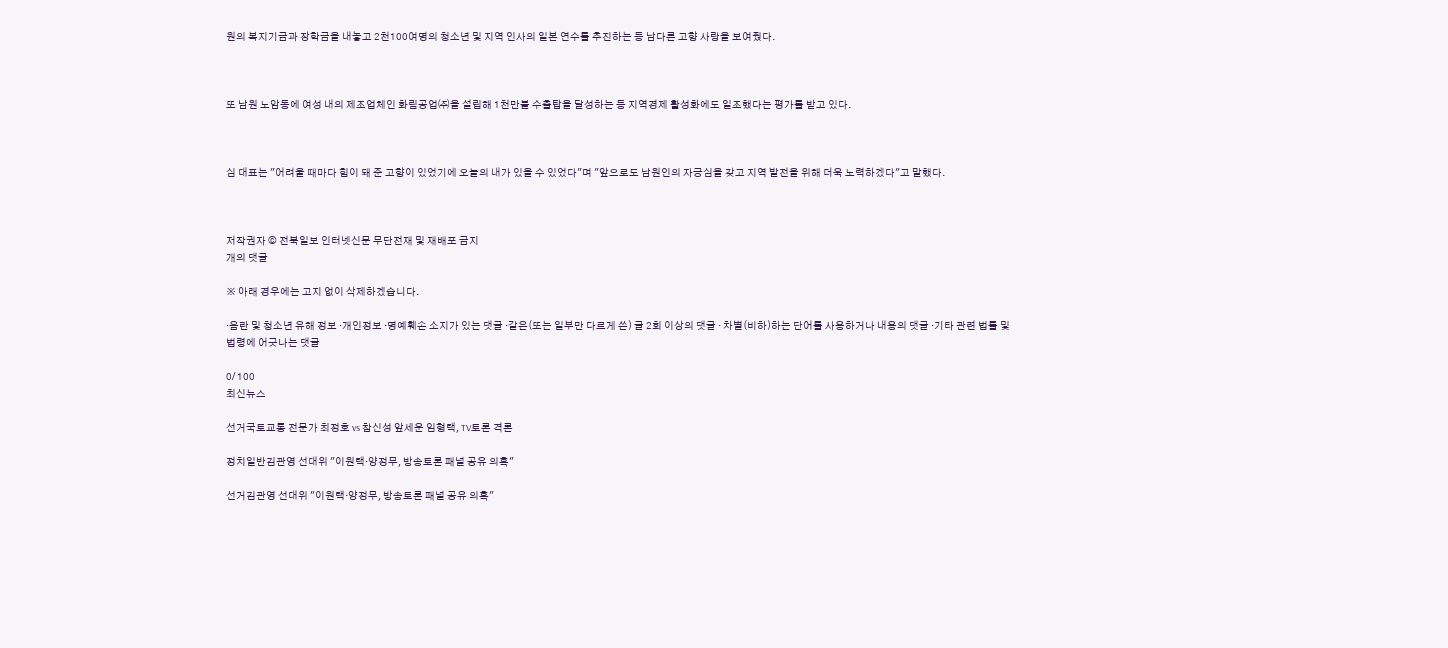원의 복지기금과 장학금을 내놓고 2천100여명의 청소년 및 지역 인사의 일본 연수를 추진하는 등 남다른 고향 사랑을 보여줬다.



또 남원 노암동에 여성 내의 제조업체인 화림공업㈜을 설립해 1천만불 수출탑을 달성하는 등 지역경제 활성화에도 일조했다는 평가를 받고 있다.



심 대표는 "어려울 때마다 힘이 돼 준 고향이 있었기에 오늘의 내가 있을 수 있었다"며 "앞으로도 남원인의 자긍심을 갖고 지역 발전을 위해 더욱 노력하겠다"고 말했다.



저작권자 © 전북일보 인터넷신문 무단전재 및 재배포 금지
개의 댓글

※ 아래 경우에는 고지 없이 삭제하겠습니다.

·음란 및 청소년 유해 정보 ·개인정보 ·명예훼손 소지가 있는 댓글 ·같은(또는 일부만 다르게 쓴) 글 2회 이상의 댓글 · 차별(비하)하는 단어를 사용하거나 내용의 댓글 ·기타 관련 법률 및 법령에 어긋나는 댓글

0/ 100
최신뉴스

선거국토교통 전문가 최정호 vs 참신성 앞세운 임형택, TV토론 격론

정치일반김관영 선대위 "이원택·양정무, 방송토론 패널 공유 의혹"

선거김관영 선대위 "이원택·양정무, 방송토론 패널 공유 의혹"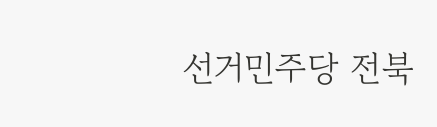선거민주당 전북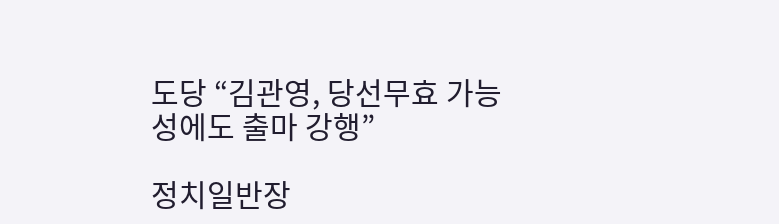도당 “김관영, 당선무효 가능성에도 출마 강행”

정치일반장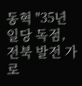동혁 "35년 일당 독점, 전북 발전 가로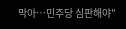막아…민주당 심판해야"